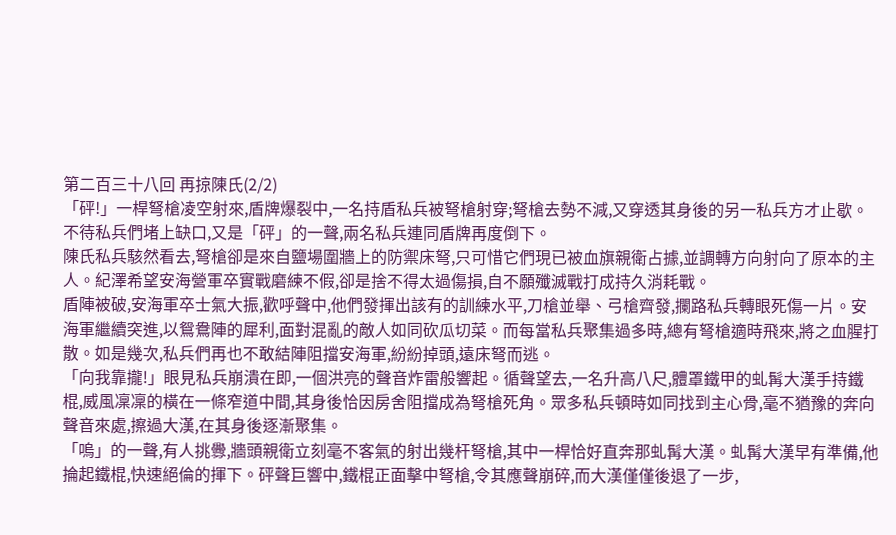第二百三十八回 再掠陳氏(2/2)
「砰!」一桿弩槍凌空射來,盾牌爆裂中,一名持盾私兵被弩槍射穿;弩槍去勢不減,又穿透其身後的另一私兵方才止歇。不待私兵們堵上缺口,又是「砰」的一聲,兩名私兵連同盾牌再度倒下。
陳氏私兵駭然看去,弩槍卻是來自鹽場圍牆上的防禦床弩,只可惜它們現已被血旗親衛占據,並調轉方向射向了原本的主人。紀澤希望安海營軍卒實戰磨練不假,卻是捨不得太過傷損,自不願殲滅戰打成持久消耗戰。
盾陣被破,安海軍卒士氣大振,歡呼聲中,他們發揮出該有的訓練水平,刀槍並舉、弓槍齊發,攔路私兵轉眼死傷一片。安海軍繼續突進,以鴛鴦陣的犀利,面對混亂的敵人如同砍瓜切菜。而每當私兵聚集過多時,總有弩槍適時飛來,將之血腥打散。如是幾次,私兵們再也不敢結陣阻擋安海軍,紛紛掉頭,遠床弩而逃。
「向我靠攏!」眼見私兵崩潰在即,一個洪亮的聲音炸雷般響起。循聲望去,一名升高八尺,體罩鐵甲的虬髯大漢手持鐵棍,威風凜凜的橫在一條窄道中間,其身後恰因房舍阻擋成為弩槍死角。眾多私兵頓時如同找到主心骨,毫不猶豫的奔向聲音來處,擦過大漢,在其身後逐漸聚集。
「嗚」的一聲,有人挑釁,牆頭親衛立刻毫不客氣的射出幾杆弩槍,其中一桿恰好直奔那虬髯大漢。虬髯大漢早有準備,他掄起鐵棍,快速絕倫的揮下。砰聲巨響中,鐵棍正面擊中弩槍,令其應聲崩碎,而大漢僅僅後退了一步,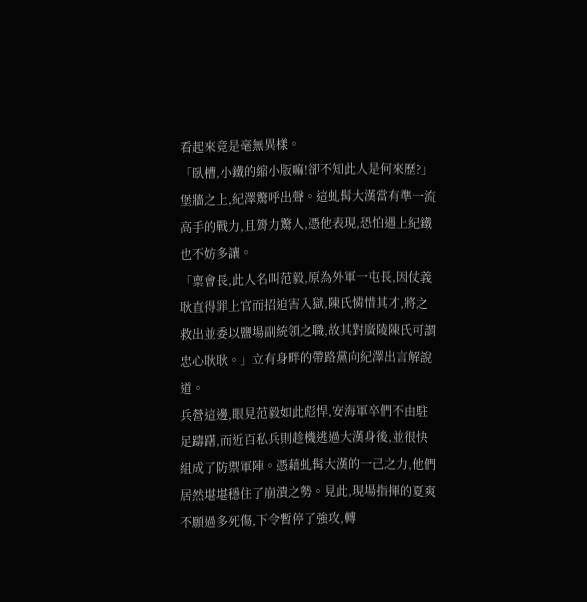看起來竟是毫無異樣。
「臥槽,小鐵的縮小版嘛!卻不知此人是何來歷?」堡牆之上,紀澤驚呼出聲。這虬髯大漢當有準一流高手的戰力,且膂力驚人,憑他表現,恐怕遇上紀鐵也不妨多讓。
「稟會長,此人名叫范毅,原為外軍一屯長,因仗義耿直得罪上官而招迫害入獄,陳氏憐惜其才,將之救出並委以鹽場副統領之職,故其對廣陵陳氏可謂忠心耿耿。」立有身畔的帶路黨向紀澤出言解說道。
兵營這邊,眼見范毅如此彪悍,安海軍卒們不由駐足躊躇,而近百私兵則趁機逃過大漢身後,並很快組成了防禦軍陣。憑藉虬髯大漢的一己之力,他們居然堪堪穩住了崩潰之勢。見此,現場指揮的夏爽不願過多死傷,下令暫停了強攻,轉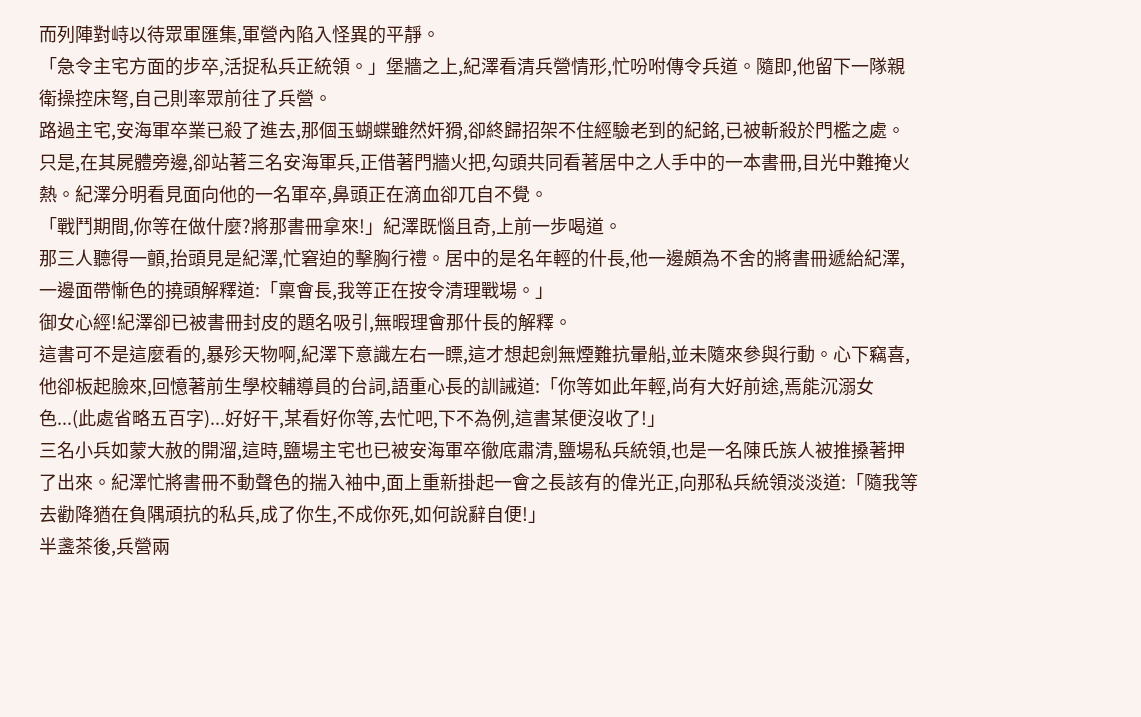而列陣對峙以待眾軍匯集,軍營內陷入怪異的平靜。
「急令主宅方面的步卒,活捉私兵正統領。」堡牆之上,紀澤看清兵營情形,忙吩咐傳令兵道。隨即,他留下一隊親衛操控床弩,自己則率眾前往了兵營。
路過主宅,安海軍卒業已殺了進去,那個玉蝴蝶雖然奸猾,卻終歸招架不住經驗老到的紀銘,已被斬殺於門檻之處。只是,在其屍體旁邊,卻站著三名安海軍兵,正借著門牆火把,勾頭共同看著居中之人手中的一本書冊,目光中難掩火熱。紀澤分明看見面向他的一名軍卒,鼻頭正在滴血卻兀自不覺。
「戰鬥期間,你等在做什麼?將那書冊拿來!」紀澤既惱且奇,上前一步喝道。
那三人聽得一顫,抬頭見是紀澤,忙窘迫的擊胸行禮。居中的是名年輕的什長,他一邊頗為不舍的將書冊遞給紀澤,一邊面帶慚色的撓頭解釋道:「稟會長,我等正在按令清理戰場。」
御女心經!紀澤卻已被書冊封皮的題名吸引,無暇理會那什長的解釋。
這書可不是這麼看的,暴殄天物啊,紀澤下意識左右一瞟,這才想起劍無煙難抗暈船,並未隨來參與行動。心下竊喜,他卻板起臉來,回憶著前生學校輔導員的台詞,語重心長的訓誡道:「你等如此年輕,尚有大好前途,焉能沉溺女色...(此處省略五百字)...好好干,某看好你等,去忙吧,下不為例,這書某便沒收了!」
三名小兵如蒙大赦的開溜,這時,鹽場主宅也已被安海軍卒徹底肅清,鹽場私兵統領,也是一名陳氏族人被推搡著押了出來。紀澤忙將書冊不動聲色的揣入袖中,面上重新掛起一會之長該有的偉光正,向那私兵統領淡淡道:「隨我等去勸降猶在負隅頑抗的私兵,成了你生,不成你死,如何說辭自便!」
半盞茶後,兵營兩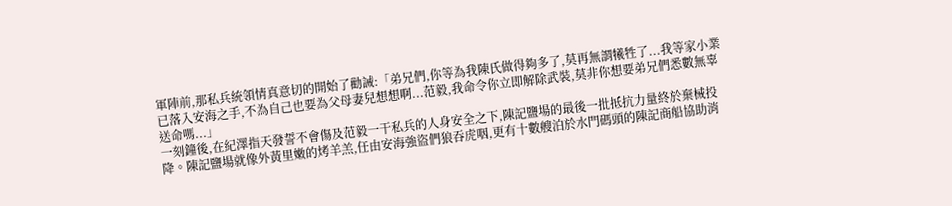軍陣前,那私兵統領情真意切的開始了勸誡:「弟兄們,你等為我陳氏做得夠多了,莫再無謂犧牲了...我等家小業已落入安海之手,不為自己也要為父母妻兒想想啊...范毅,我命令你立即解除武裝,莫非你想要弟兄們悉數無辜送命嗎...」
一刻鐘後,在紀澤指天發誓不會傷及范毅一干私兵的人身安全之下,陳記鹽場的最後一批抵抗力量終於棄械投降。陳記鹽場就像外黃里嫩的烤羊羔,任由安海強盜們狼吞虎咽,更有十數艘泊於水門碼頭的陳記商船協助消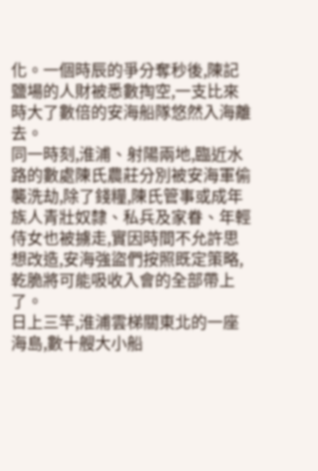化。一個時辰的爭分奪秒後,陳記鹽場的人財被悉數掏空,一支比來時大了數倍的安海船隊悠然入海離去。
同一時刻,淮浦、射陽兩地,臨近水路的數處陳氏農莊分別被安海軍偷襲洗劫,除了錢糧,陳氏管事或成年族人青壯奴隸、私兵及家眷、年輕侍女也被擄走,實因時間不允許思想改造,安海強盜們按照既定策略,乾脆將可能吸收入會的全部帶上了。
日上三竿,淮浦雲梯關東北的一座海島,數十艘大小船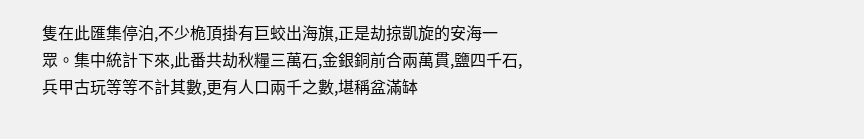隻在此匯集停泊,不少桅頂掛有巨蛟出海旗,正是劫掠凱旋的安海一眾。集中統計下來,此番共劫秋糧三萬石,金銀銅前合兩萬貫,鹽四千石,兵甲古玩等等不計其數,更有人口兩千之數,堪稱盆滿缽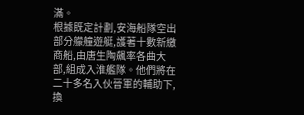滿。
根據既定計劃,安海船隊空出部分艨艟遊艇,護著十數新繳商船,由唐生陶飆率各曲大部,組成入淮艦隊。他們將在二十多名入伙晉軍的輔助下,換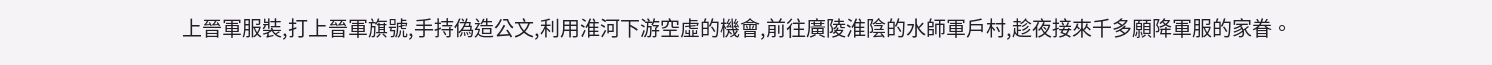上晉軍服裝,打上晉軍旗號,手持偽造公文,利用淮河下游空虛的機會,前往廣陵淮陰的水師軍戶村,趁夜接來千多願降軍服的家眷。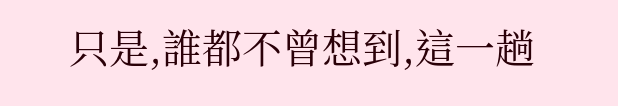只是,誰都不曾想到,這一趟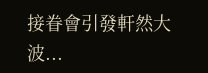接眷會引發軒然大波...